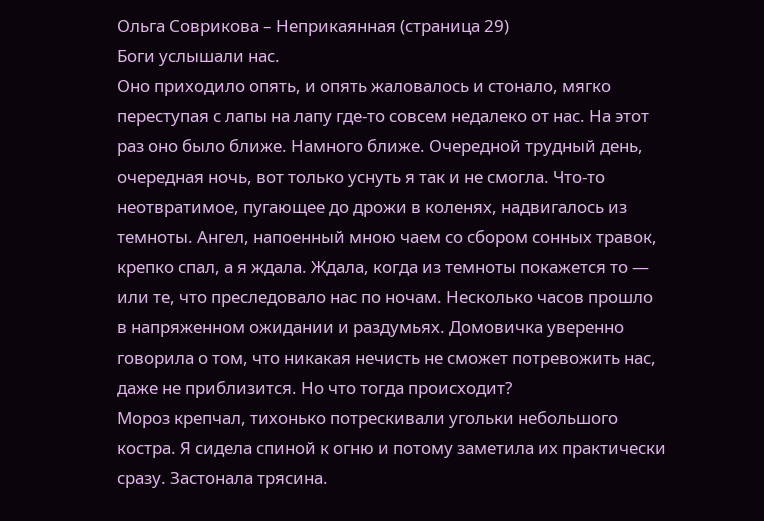Ольга Соврикова – Неприкаянная (страница 29)
Боги услышали нас.
Оно приходило опять, и опять жаловалось и стонало, мягко переступая с лапы на лапу где-то совсем недалеко от нас. На этот раз оно было ближе. Намного ближе. Очередной трудный день, очередная ночь, вот только уснуть я так и не смогла. Что-то неотвратимое, пугающее до дрожи в коленях, надвигалось из темноты. Ангел, напоенный мною чаем со сбором сонных травок, крепко спал, а я ждала. Ждала, когда из темноты покажется то — или те, что преследовало нас по ночам. Несколько часов прошло в напряженном ожидании и раздумьях. Домовичка уверенно говорила о том, что никакая нечисть не сможет потревожить нас, даже не приблизится. Но что тогда происходит?
Мороз крепчал, тихонько потрескивали угольки небольшого костра. Я сидела спиной к огню и потому заметила их практически сразу. Застонала трясина.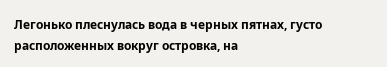Легонько плеснулась вода в черных пятнах, густо расположенных вокруг островка, на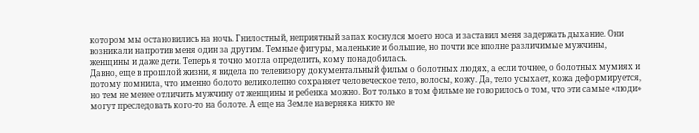котором мы остановились на ночь. Гнилостный, неприятный запах коснулся моего носа и заставил меня задержать дыхание. Они возникали напротив меня один за другим. Темные фигуры, маленькие и большие, но почти все вполне различимые мужчины, женщины и даже дети. Теперь я точно могла определить, кому понадобилась.
Давно, еще в прошлой жизни, я видела по телевизору документальный фильм о болотных людях, а если точнее, о болотных мумиях и потому помнила, что именно болото великолепно сохраняет человеческое тело, волосы, кожу. Да, тело усыхает, кожа деформируется, но тем не менее отличить мужчину от женщины и ребенка можно. Вот только в том фильме не говорилось о том, что эти самые «люди» могут преследовать кого-то на болоте. А еще на Земле наверняка никто не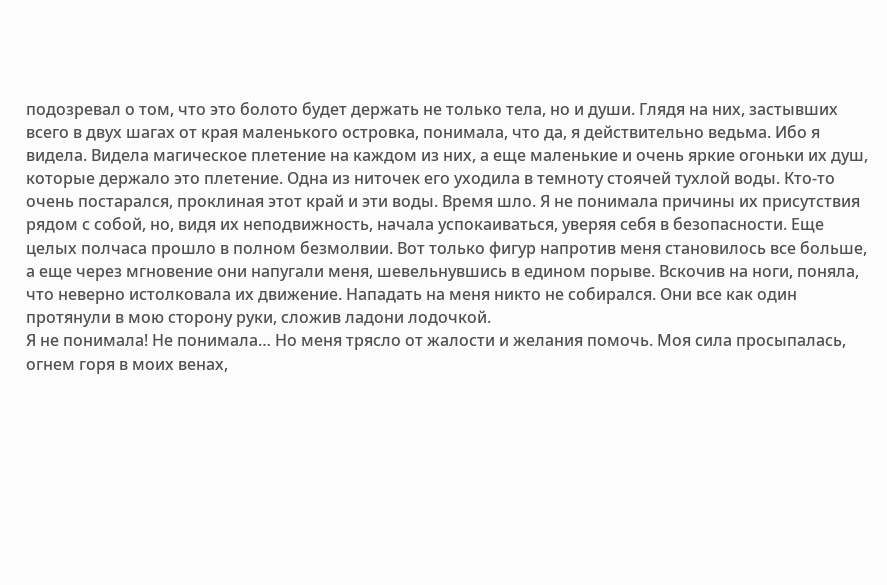подозревал о том, что это болото будет держать не только тела, но и души. Глядя на них, застывших всего в двух шагах от края маленького островка, понимала, что да, я действительно ведьма. Ибо я видела. Видела магическое плетение на каждом из них, а еще маленькие и очень яркие огоньки их душ, которые держало это плетение. Одна из ниточек его уходила в темноту стоячей тухлой воды. Кто-то очень постарался, проклиная этот край и эти воды. Время шло. Я не понимала причины их присутствия рядом с собой, но, видя их неподвижность, начала успокаиваться, уверяя себя в безопасности. Еще целых полчаса прошло в полном безмолвии. Вот только фигур напротив меня становилось все больше, а еще через мгновение они напугали меня, шевельнувшись в едином порыве. Вскочив на ноги, поняла, что неверно истолковала их движение. Нападать на меня никто не собирался. Они все как один протянули в мою сторону руки, сложив ладони лодочкой.
Я не понимала! Не понимала… Но меня трясло от жалости и желания помочь. Моя сила просыпалась, огнем горя в моих венах,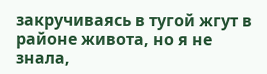закручиваясь в тугой жгут в районе живота, но я не знала,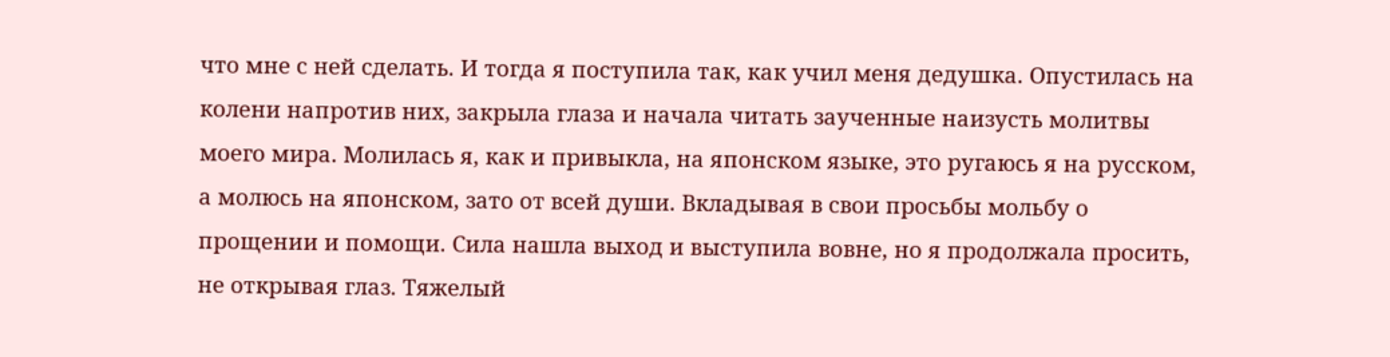что мне с ней сделать. И тогда я поступила так, как учил меня дедушка. Опустилась на колени напротив них, закрыла глаза и начала читать заученные наизусть молитвы моего мира. Молилась я, как и привыкла, на японском языке, это ругаюсь я на русском, а молюсь на японском, зато от всей души. Вкладывая в свои просьбы мольбу о прощении и помощи. Сила нашла выход и выступила вовне, но я продолжала просить, не открывая глаз. Тяжелый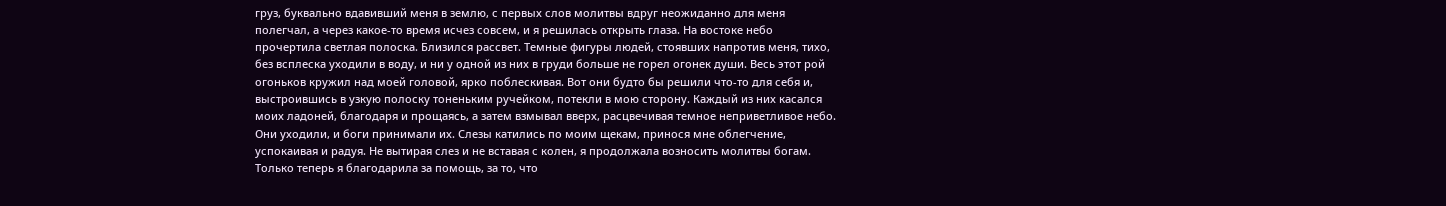груз, буквально вдавивший меня в землю, с первых слов молитвы вдруг неожиданно для меня полегчал, а через какое-то время исчез совсем, и я решилась открыть глаза. На востоке небо прочертила светлая полоска. Близился рассвет. Темные фигуры людей, стоявших напротив меня, тихо, без всплеска уходили в воду, и ни у одной из них в груди больше не горел огонек души. Весь этот рой огоньков кружил над моей головой, ярко поблескивая. Вот они будто бы решили что-то для себя и, выстроившись в узкую полоску тоненьким ручейком, потекли в мою сторону. Каждый из них касался моих ладоней, благодаря и прощаясь, а затем взмывал вверх, расцвечивая темное неприветливое небо. Они уходили, и боги принимали их. Слезы катились по моим щекам, принося мне облегчение, успокаивая и радуя. Не вытирая слез и не вставая с колен, я продолжала возносить молитвы богам. Только теперь я благодарила за помощь, за то, что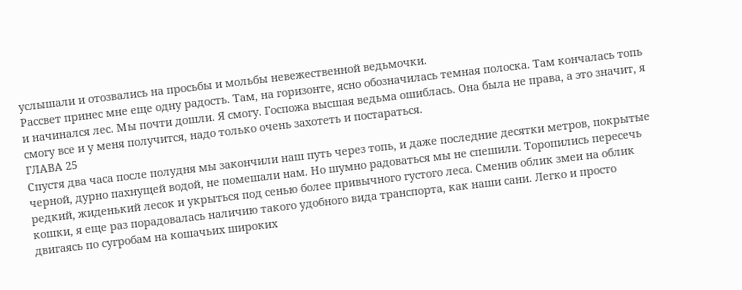услышали и отозвались на просьбы и мольбы невежественной ведьмочки.
Рассвет принес мне еще одну радость. Там, на горизонте, ясно обозначилась темная полоска. Там кончалась топь и начинался лес. Мы почти дошли. Я смогу. Госпожа высшая ведьма ошиблась. Она была не права, а это значит, я смогу все и у меня получится, надо только очень захотеть и постараться.
ГЛАВА 25
Спустя два часа после полудня мы закончили наш путь через топь, и даже последние десятки метров, покрытые черной, дурно пахнущей водой, не помешали нам. Но шумно радоваться мы не спешили. Торопились пересечь редкий, жиденький лесок и укрыться под сенью более привычного густого леса. Сменив облик змеи на облик кошки, я еще раз порадовалась наличию такого удобного вида транспорта, как наши сани. Легко и просто двигаясь по сугробам на кошачьих широких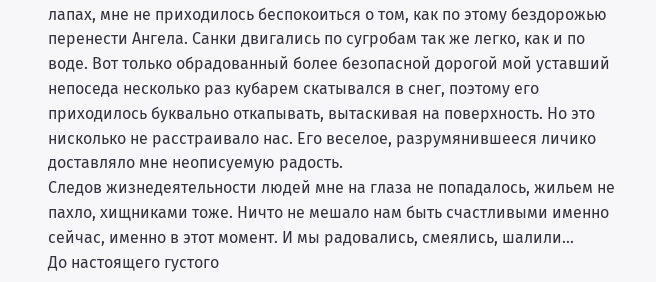лапах, мне не приходилось беспокоиться о том, как по этому бездорожью перенести Ангела. Санки двигались по сугробам так же легко, как и по воде. Вот только обрадованный более безопасной дорогой мой уставший непоседа несколько раз кубарем скатывался в снег, поэтому его приходилось буквально откапывать, вытаскивая на поверхность. Но это нисколько не расстраивало нас. Его веселое, разрумянившееся личико доставляло мне неописуемую радость.
Следов жизнедеятельности людей мне на глаза не попадалось, жильем не пахло, хищниками тоже. Ничто не мешало нам быть счастливыми именно сейчас, именно в этот момент. И мы радовались, смеялись, шалили…
До настоящего густого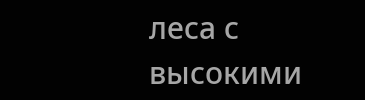леса с высокими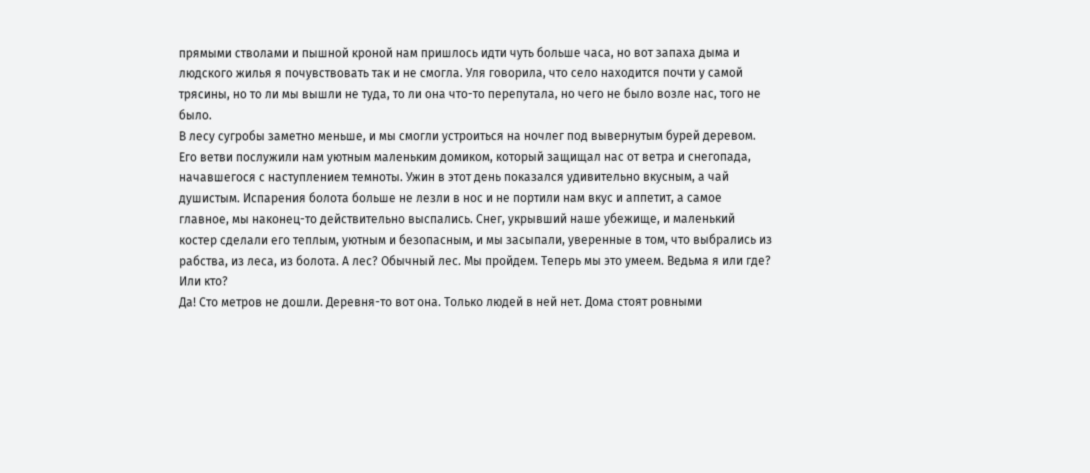прямыми стволами и пышной кроной нам пришлось идти чуть больше часа, но вот запаха дыма и людского жилья я почувствовать так и не смогла. Уля говорила, что село находится почти у самой трясины, но то ли мы вышли не туда, то ли она что-то перепутала, но чего не было возле нас, того не было.
В лесу сугробы заметно меньше, и мы смогли устроиться на ночлег под вывернутым бурей деревом. Его ветви послужили нам уютным маленьким домиком, который защищал нас от ветра и снегопада, начавшегося с наступлением темноты. Ужин в этот день показался удивительно вкусным, а чай душистым. Испарения болота больше не лезли в нос и не портили нам вкус и аппетит, а самое главное, мы наконец-то действительно выспались. Снег, укрывший наше убежище, и маленький костер сделали его теплым, уютным и безопасным, и мы засыпали, уверенные в том, что выбрались из рабства, из леса, из болота. А лес? Обычный лес. Мы пройдем. Теперь мы это умеем. Ведьма я или где? Или кто?
Да! Сто метров не дошли. Деревня-то вот она. Только людей в ней нет. Дома стоят ровными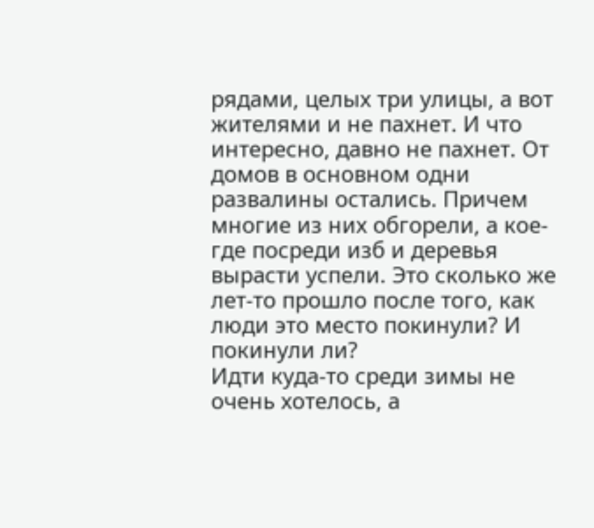рядами, целых три улицы, а вот жителями и не пахнет. И что интересно, давно не пахнет. От домов в основном одни развалины остались. Причем многие из них обгорели, а кое-где посреди изб и деревья вырасти успели. Это сколько же лет-то прошло после того, как люди это место покинули? И покинули ли?
Идти куда-то среди зимы не очень хотелось, а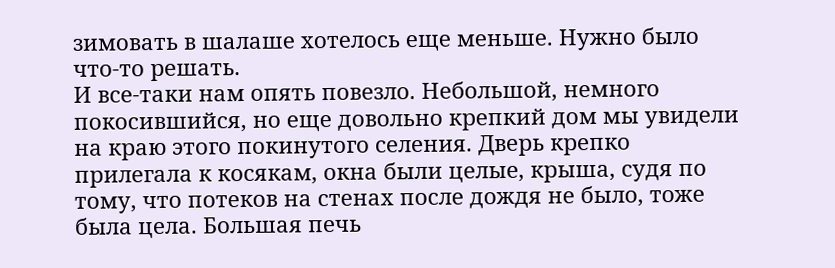зимовать в шалаше хотелось еще меньше. Нужно было что-то решать.
И все-таки нам опять повезло. Небольшой, немного покосившийся, но еще довольно крепкий дом мы увидели на краю этого покинутого селения. Дверь крепко прилегала к косякам, окна были целые, крыша, судя по тому, что потеков на стенах после дождя не было, тоже была цела. Большая печь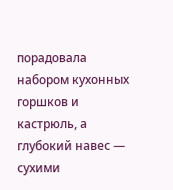порадовала набором кухонных горшков и кастрюль, а глубокий навес — сухими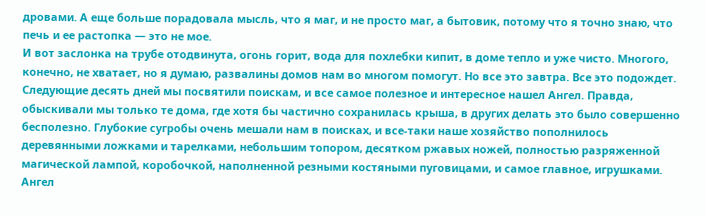дровами. А еще больше порадовала мысль, что я маг, и не просто маг, а бытовик, потому что я точно знаю, что печь и ее растопка — это не мое.
И вот заслонка на трубе отодвинута, огонь горит, вода для похлебки кипит, в доме тепло и уже чисто. Многого, конечно, не хватает, но я думаю, развалины домов нам во многом помогут. Но все это завтра. Все это подождет.
Следующие десять дней мы посвятили поискам, и все самое полезное и интересное нашел Ангел. Правда, обыскивали мы только те дома, где хотя бы частично сохранилась крыша, в других делать это было совершенно бесполезно. Глубокие сугробы очень мешали нам в поисках, и все-таки наше хозяйство пополнилось деревянными ложками и тарелками, небольшим топором, десятком ржавых ножей, полностью разряженной магической лампой, коробочкой, наполненной резными костяными пуговицами, и самое главное, игрушками. Ангел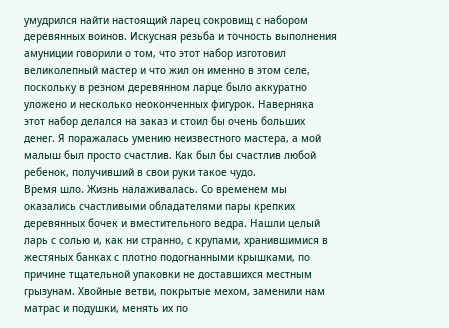умудрился найти настоящий ларец сокровищ с набором деревянных воинов. Искусная резьба и точность выполнения амуниции говорили о том, что этот набор изготовил великолепный мастер и что жил он именно в этом селе, поскольку в резном деревянном ларце было аккуратно уложено и несколько неоконченных фигурок. Наверняка этот набор делался на заказ и стоил бы очень больших денег. Я поражалась умению неизвестного мастера, а мой малыш был просто счастлив. Как был бы счастлив любой ребенок, получивший в свои руки такое чудо.
Время шло. Жизнь налаживалась. Со временем мы оказались счастливыми обладателями пары крепких деревянных бочек и вместительного ведра. Нашли целый ларь с солью и, как ни странно, с крупами, хранившимися в жестяных банках с плотно подогнанными крышками, по причине тщательной упаковки не доставшихся местным грызунам. Хвойные ветви, покрытые мехом, заменили нам матрас и подушки, менять их по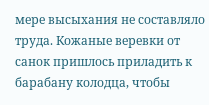мере высыхания не составляло труда. Кожаные веревки от санок пришлось приладить к барабану колодца, чтобы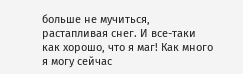больше не мучиться, растапливая снег. И все-таки как хорошо, что я маг! Как много я могу сейчас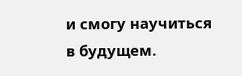и смогу научиться в будущем.